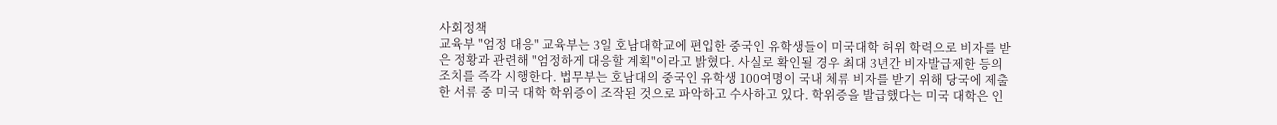사회정책
교육부 "엄정 대응" 교육부는 3일 호남대학교에 편입한 중국인 유학생들이 미국대학 허위 학력으로 비자를 받은 정황과 관련해 "엄정하게 대응할 계획"이라고 밝혔다. 사실로 확인될 경우 최대 3년간 비자발급제한 등의 조치를 즉각 시행한다. 법무부는 호남대의 중국인 유학생 100여명이 국내 체류 비자를 받기 위해 당국에 제출한 서류 중 미국 대학 학위증이 조작된 것으로 파악하고 수사하고 있다. 학위증을 발급했다는 미국 대학은 인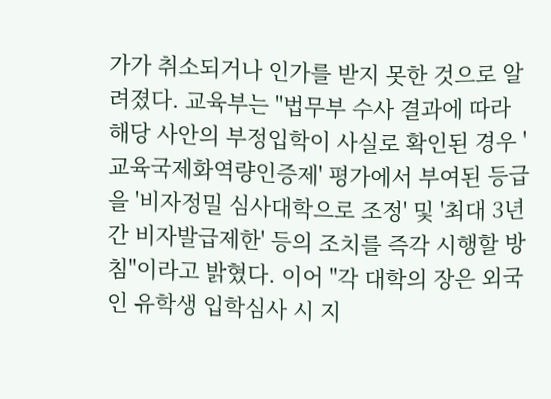가가 취소되거나 인가를 받지 못한 것으로 알려졌다. 교육부는 "법무부 수사 결과에 따라 해당 사안의 부정입학이 사실로 확인된 경우 '교육국제화역량인증제' 평가에서 부여된 등급을 '비자정밀 심사대학으로 조정' 및 '최대 3년간 비자발급제한' 등의 조치를 즉각 시행할 방침"이라고 밝혔다. 이어 "각 대학의 장은 외국인 유학생 입학심사 시 지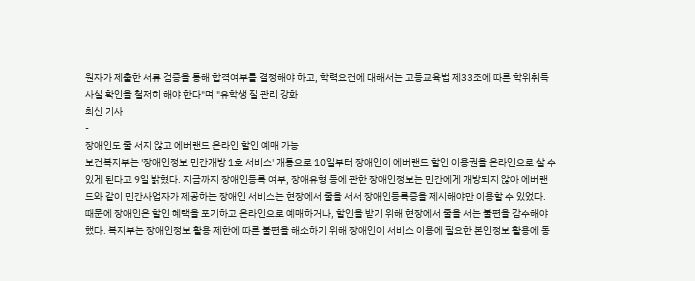원자가 제출한 서류 검증을 통해 합격여부를 결정해야 하고, 학력요건에 대해서는 고등교육법 제33조에 따른 학위취득 사실 확인을 철저히 해야 한다"며 "유학생 질 관리 강화
최신 기사
-
장애인도 줄 서지 않고 에버랜드 온라인 할인 예매 가능
보건복지부는 '장애인정보 민간개방 1호 서비스' 개통으로 10일부터 장애인이 에버랜드 할인 이용권을 온라인으로 살 수 있게 된다고 9일 밝혔다. 지금까지 장애인등록 여부, 장애유형 등에 관한 장애인정보는 민간에게 개방되지 않아 에버랜드와 같이 민간사업자가 제공하는 장애인 서비스는 현장에서 줄을 서서 장애인등록증을 제시해야만 이용할 수 있었다. 때문에 장애인은 할인 혜택을 포기하고 온라인으로 예매하거나, 할인을 받기 위해 현장에서 줄을 서는 불편을 감수해야 했다. 복지부는 장애인정보 활용 제한에 따른 불편을 해소하기 위해 장애인이 서비스 이용에 필요한 본인정보 활용에 동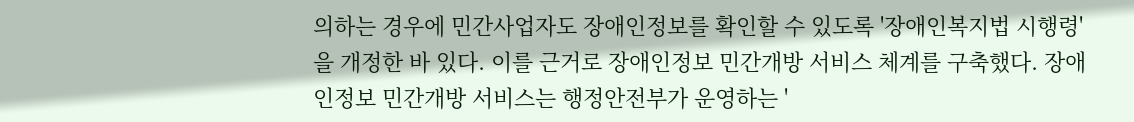의하는 경우에 민간사업자도 장애인정보를 확인할 수 있도록 '장애인복지법 시행령'을 개정한 바 있다. 이를 근거로 장애인정보 민간개방 서비스 체계를 구축했다. 장애인정보 민간개방 서비스는 행정안전부가 운영하는 '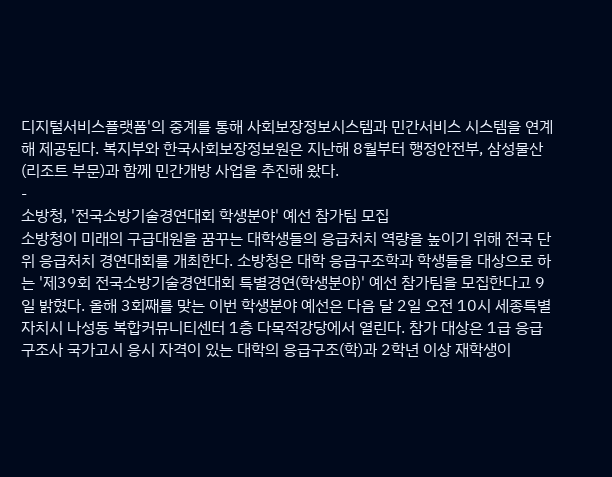디지털서비스플랫폼'의 중계를 통해 사회보장정보시스템과 민간서비스 시스템을 연계해 제공된다. 복지부와 한국사회보장정보원은 지난해 8월부터 행정안전부, 삼성물산(리조트 부문)과 함께 민간개방 사업을 추진해 왔다.
-
소방청, '전국소방기술경연대회 학생분야' 예선 참가팀 모집
소방청이 미래의 구급대원을 꿈꾸는 대학생들의 응급처치 역량을 높이기 위해 전국 단위 응급처치 경연대회를 개최한다. 소방청은 대학 응급구조학과 학생들을 대상으로 하는 '제39회 전국소방기술경연대회 특별경연(학생분야)' 예선 참가팀을 모집한다고 9일 밝혔다. 올해 3회째를 맞는 이번 학생분야 예선은 다음 달 2일 오전 10시 세종특별자치시 나성동 복합커뮤니티센터 1층 다목적강당에서 열린다. 참가 대상은 1급 응급구조사 국가고시 응시 자격이 있는 대학의 응급구조(학)과 2학년 이상 재학생이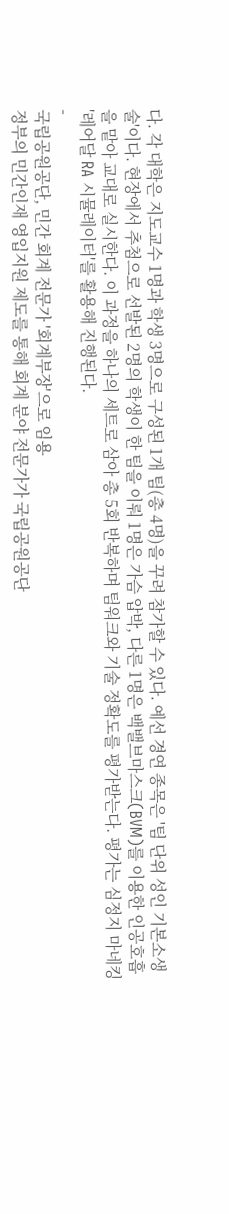다. 각 대학은 지도교수 1명과 학생 3명으로 구성된 1개 팀(총 4명)을 꾸려 참가할 수 있다. 예선 경연 종목은 '팀 단위 성인 기본소생술'이다. 현장에서 추첨으로 선발된 2명의 학생이 한 팀을 이뤄 1명은 가슴 압박, 다른 1명은 백밸브마스크(BVM)를 이용한 인공호흡을 맡아 교대로 실시한다. 이 과정을 하나의 세트로 삼아 총 5회 반복하며 팀워크와 기술 정확도를 평가받는다. 평가는 심정지 마네킹 '레어달 RA 시뮬레이터'를 활용해 진행된다.
-
국립공원공단, 민간 회계 전문가 '회계부장'으로 임용
정부의 민간인재 영입지원 제도를 통해 회계 분야 전문가가 국립공원공단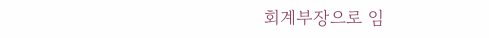회계부장으로 임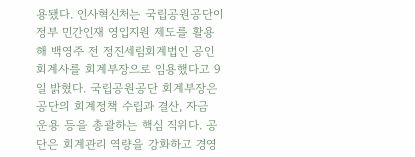용됐다. 인사혁신처는 국립공원공단이 정부 민간인재 영입지원 제도를 활용해 백영주 전 정진세림회계법인 공인회계사를 회계부장으로 임용했다고 9일 밝혔다. 국립공원공단 회계부장은 공단의 회계정책 수립과 결산, 자금 운용 등을 총괄하는 핵심 직위다. 공단은 회계관리 역량을 강화하고 경영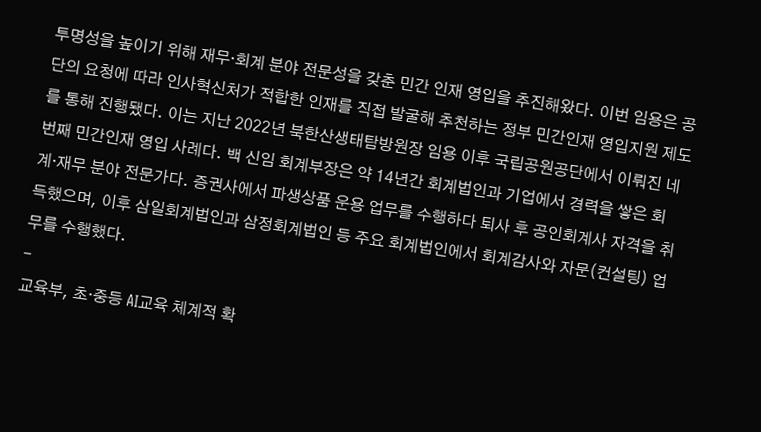투명성을 높이기 위해 재무·회계 분야 전문성을 갖춘 민간 인재 영입을 추진해왔다. 이번 임용은 공단의 요청에 따라 인사혁신처가 적합한 인재를 직접 발굴해 추천하는 정부 민간인재 영입지원 제도를 통해 진행됐다. 이는 지난 2022년 북한산생태탐방원장 임용 이후 국립공원공단에서 이뤄진 네 번째 민간인재 영입 사례다. 백 신임 회계부장은 약 14년간 회계법인과 기업에서 경력을 쌓은 회계·재무 분야 전문가다. 증권사에서 파생상품 운용 업무를 수행하다 퇴사 후 공인회계사 자격을 취득했으며, 이후 삼일회계법인과 삼정회계법인 등 주요 회계법인에서 회계감사와 자문(컨설팅) 업무를 수행했다.
-
교육부, 초·중등 AI교육 체계적 확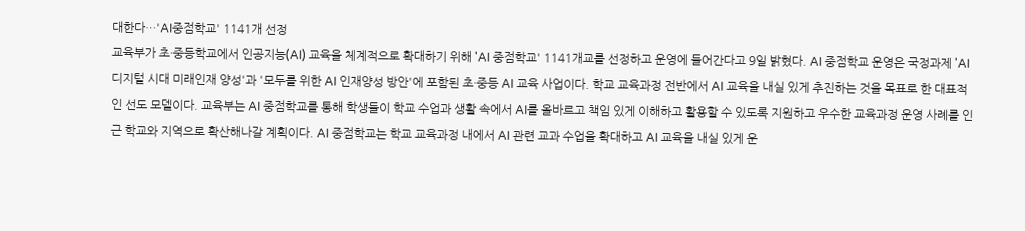대한다…'AI중점학교' 1141개 선정
교육부가 초·중등학교에서 인공지능(AI) 교육을 체계적으로 확대하기 위해 'AI 중점학교' 1141개교를 선정하고 운영에 들어간다고 9일 밝혔다. AI 중점학교 운영은 국정과제 'AI 디지털 시대 미래인재 양성'과 '모두를 위한 AI 인재양성 방안'에 포함된 초·중등 AI 교육 사업이다. 학교 교육과정 전반에서 AI 교육을 내실 있게 추진하는 것을 목표로 한 대표적인 선도 모델이다. 교육부는 AI 중점학교를 통해 학생들이 학교 수업과 생활 속에서 AI를 올바르고 책임 있게 이해하고 활용할 수 있도록 지원하고 우수한 교육과정 운영 사례를 인근 학교와 지역으로 확산해나갈 계획이다. AI 중점학교는 학교 교육과정 내에서 AI 관련 교과 수업을 확대하고 AI 교육을 내실 있게 운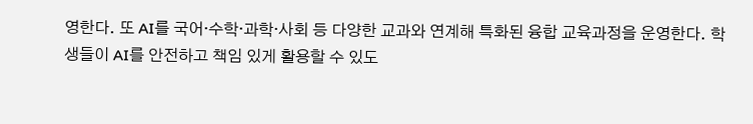영한다. 또 AI를 국어·수학·과학·사회 등 다양한 교과와 연계해 특화된 융합 교육과정을 운영한다. 학생들이 AI를 안전하고 책임 있게 활용할 수 있도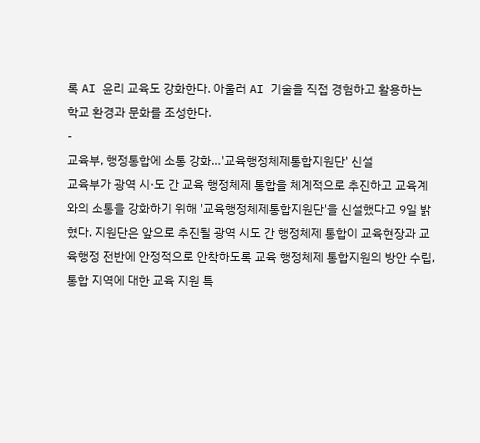록 AI 윤리 교육도 강화한다. 아울러 AI 기술을 직접 경험하고 활용하는 학교 환경과 문화를 조성한다.
-
교육부, 행정통합에 소통 강화…'교육행정체제통합지원단' 신설
교육부가 광역 시·도 간 교육 행정체제 통합을 체계적으로 추진하고 교육계와의 소통을 강화하기 위해 '교육행정체제통합지원단'을 신설했다고 9일 밝혔다. 지원단은 앞으로 추진될 광역 시도 간 행정체제 통합이 교육현장과 교육행정 전반에 안정적으로 안착하도록 교육 행정체제 통합지원의 방안 수립, 통합 지역에 대한 교육 지원 특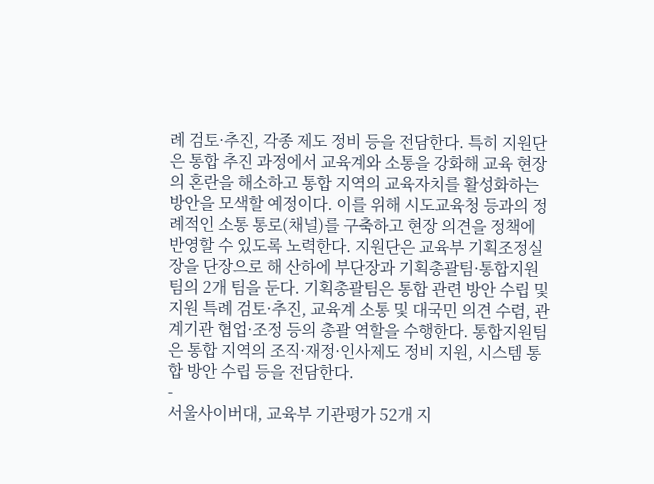례 검토·추진, 각종 제도 정비 등을 전담한다. 특히 지원단은 통합 추진 과정에서 교육계와 소통을 강화해 교육 현장의 혼란을 해소하고 통합 지역의 교육자치를 활성화하는 방안을 모색할 예정이다. 이를 위해 시도교육청 등과의 정례적인 소통 통로(채널)를 구축하고 현장 의견을 정책에 반영할 수 있도록 노력한다. 지원단은 교육부 기획조정실장을 단장으로 해 산하에 부단장과 기획총괄팀·통합지원팀의 2개 팀을 둔다. 기획총괄팀은 통합 관련 방안 수립 및 지원 특례 검토·추진, 교육계 소통 및 대국민 의견 수렴, 관계기관 협업·조정 등의 총괄 역할을 수행한다. 통합지원팀은 통합 지역의 조직·재정·인사제도 정비 지원, 시스템 통합 방안 수립 등을 전담한다.
-
서울사이버대, 교육부 기관평가 52개 지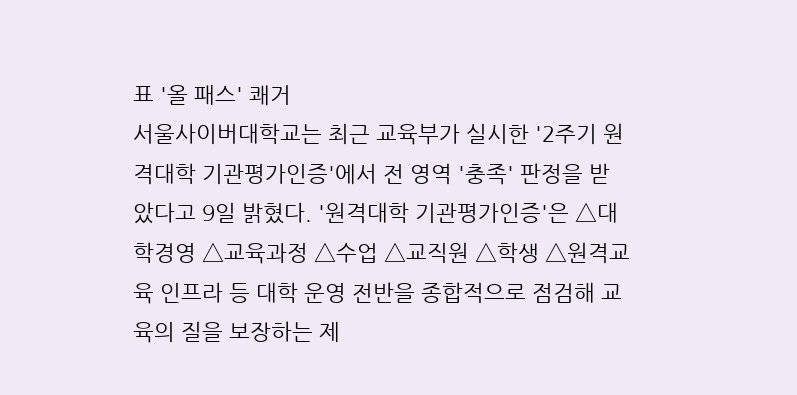표 '올 패스' 쾌거
서울사이버대학교는 최근 교육부가 실시한 '2주기 원격대학 기관평가인증'에서 전 영역 '충족' 판정을 받았다고 9일 밝혔다. '원격대학 기관평가인증'은 △대학경영 △교육과정 △수업 △교직원 △학생 △원격교육 인프라 등 대학 운영 전반을 종합적으로 점검해 교육의 질을 보장하는 제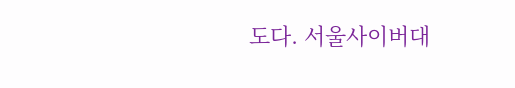도다. 서울사이버대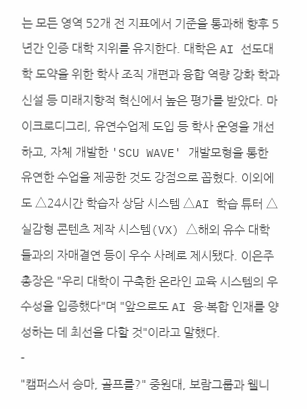는 모든 영역 52개 전 지표에서 기준을 통과해 향후 5년간 인증 대학 지위를 유지한다. 대학은 AI 선도대학 도약을 위한 학사 조직 개편과 융합 역량 강화 학과 신설 등 미래지향적 혁신에서 높은 평가를 받았다. 마이크로디그리, 유연수업제 도입 등 학사 운영을 개선하고, 자체 개발한 'SCU WAVE' 개발모형을 통한 유연한 수업을 제공한 것도 강점으로 꼽혔다. 이외에도 △24시간 학습자 상담 시스템 △AI 학습 튜터 △실감형 콘텐츠 제작 시스템(VX) △해외 유수 대학들과의 자매결연 등이 우수 사례로 제시됐다. 이은주 총장은 "우리 대학이 구축한 온라인 교육 시스템의 우수성을 입증했다"며 "앞으로도 AI 융·복합 인재를 양성하는 데 최선을 다할 것"이라고 말했다.
-
"캠퍼스서 승마, 골프를?" 중원대, 보람그룹과 웰니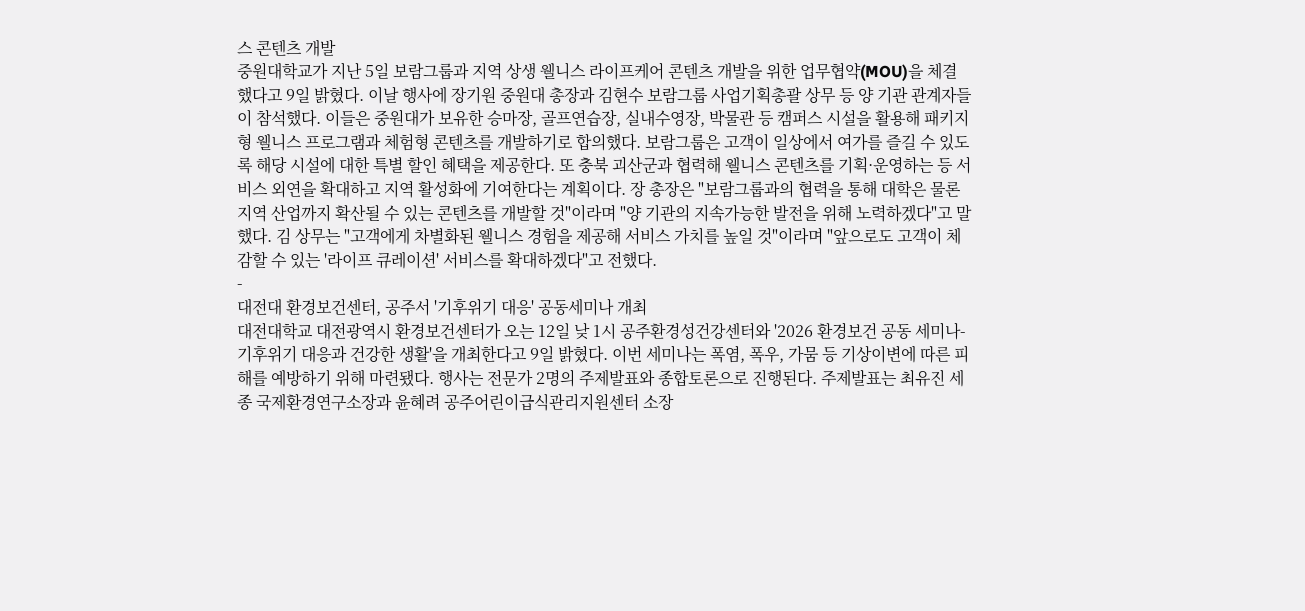스 콘텐츠 개발
중원대학교가 지난 5일 보람그룹과 지역 상생 웰니스 라이프케어 콘텐츠 개발을 위한 업무협약(MOU)을 체결했다고 9일 밝혔다. 이날 행사에 장기원 중원대 총장과 김현수 보람그룹 사업기획총괄 상무 등 양 기관 관계자들이 참석했다. 이들은 중원대가 보유한 승마장, 골프연습장, 실내수영장, 박물관 등 캠퍼스 시설을 활용해 패키지형 웰니스 프로그램과 체험형 콘텐츠를 개발하기로 합의했다. 보람그룹은 고객이 일상에서 여가를 즐길 수 있도록 해당 시설에 대한 특별 할인 혜택을 제공한다. 또 충북 괴산군과 협력해 웰니스 콘텐츠를 기획·운영하는 등 서비스 외연을 확대하고 지역 활성화에 기여한다는 계획이다. 장 총장은 "보람그룹과의 협력을 통해 대학은 물론 지역 산업까지 확산될 수 있는 콘텐츠를 개발할 것"이라며 "양 기관의 지속가능한 발전을 위해 노력하겠다"고 말했다. 김 상무는 "고객에게 차별화된 웰니스 경험을 제공해 서비스 가치를 높일 것"이라며 "앞으로도 고객이 체감할 수 있는 '라이프 큐레이션' 서비스를 확대하겠다"고 전했다.
-
대전대 환경보건센터, 공주서 '기후위기 대응' 공동세미나 개최
대전대학교 대전광역시 환경보건센터가 오는 12일 낮 1시 공주환경성건강센터와 '2026 환경보건 공동 세미나-기후위기 대응과 건강한 생활'을 개최한다고 9일 밝혔다. 이번 세미나는 폭염, 폭우, 가뭄 등 기상이변에 따른 피해를 예방하기 위해 마련됐다. 행사는 전문가 2명의 주제발표와 종합토론으로 진행된다. 주제발표는 최유진 세종 국제환경연구소장과 윤혜려 공주어린이급식관리지원센터 소장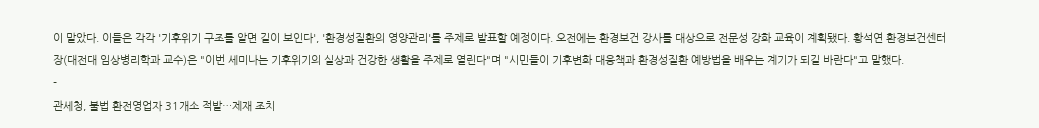이 맡았다. 이들은 각각 '기후위기 구조를 알면 길이 보인다', '환경성질환의 영양관리'를 주제로 발표할 예정이다. 오전에는 환경보건 강사를 대상으로 전문성 강화 교육이 계획됐다. 황석연 환경보건센터장(대전대 임상병리학과 교수)은 "이번 세미나는 기후위기의 실상과 건강한 생활을 주제로 열린다"며 "시민들이 기후변화 대응책과 환경성질환 예방법을 배우는 계기가 되길 바란다"고 말했다.
-
관세청, 불법 환전영업자 31개소 적발…제재 조치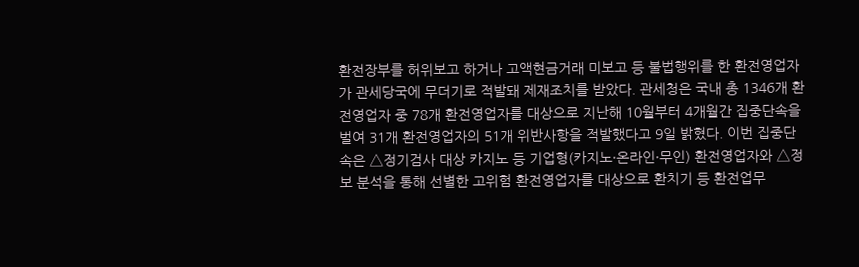환전장부를 허위보고 하거나 고액현금거래 미보고 등 불법행위를 한 환전영업자가 관세당국에 무더기로 적발돼 제재조치를 받았다. 관세청은 국내 총 1346개 환전영업자 중 78개 환전영업자를 대상으로 지난해 10월부터 4개월간 집중단속을 벌여 31개 환전영업자의 51개 위반사항을 적발했다고 9일 밝혔다. 이번 집중단속은 △정기검사 대상 카지노 등 기업형(카지노·온라인·무인) 환전영업자와 △정보 분석을 통해 선별한 고위험 환전영업자를 대상으로 환치기 등 환전업무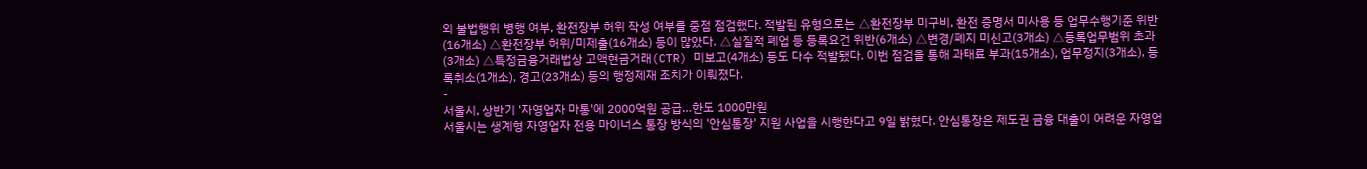외 불법행위 병행 여부, 환전장부 허위 작성 여부를 중점 점검했다. 적발된 유형으로는 △환전장부 미구비, 환전 증명서 미사용 등 업무수행기준 위반(16개소) △환전장부 허위/미제출(16개소) 등이 많았다. △실질적 폐업 등 등록요건 위반(6개소) △변경/폐지 미신고(3개소) △등록업무범위 초과(3개소) △특정금융거래법상 고액현금거래(CTR) 미보고(4개소) 등도 다수 적발됐다. 이번 점검을 통해 과태료 부과(15개소), 업무정지(3개소), 등록취소(1개소), 경고(23개소) 등의 행정제재 조치가 이뤄졌다.
-
서울시, 상반기 '자영업자 마통'에 2000억원 공급…한도 1000만원
서울시는 생계형 자영업자 전용 마이너스 통장 방식의 '안심통장' 지원 사업을 시행한다고 9일 밝혔다. 안심통장은 제도권 금융 대출이 어려운 자영업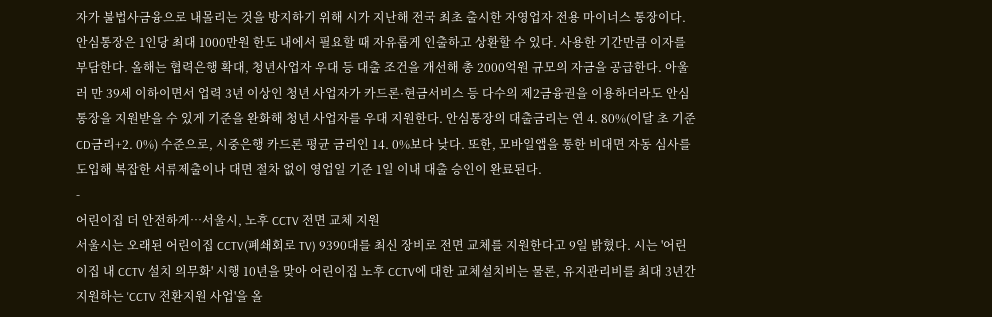자가 불법사금융으로 내몰리는 것을 방지하기 위해 시가 지난해 전국 최초 출시한 자영업자 전용 마이너스 통장이다. 안심통장은 1인당 최대 1000만원 한도 내에서 필요할 때 자유롭게 인출하고 상환할 수 있다. 사용한 기간만큼 이자를 부담한다. 올해는 협력은행 확대, 청년사업자 우대 등 대출 조건을 개선해 총 2000억원 규모의 자금을 공급한다. 아울러 만 39세 이하이면서 업력 3년 이상인 청년 사업자가 카드론·현금서비스 등 다수의 제2금융권을 이용하더라도 안심통장을 지원받을 수 있게 기준을 완화해 청년 사업자를 우대 지원한다. 안심통장의 대출금리는 연 4. 80%(이달 초 기준 CD금리+2. 0%) 수준으로, 시중은행 카드론 평균 금리인 14. 0%보다 낮다. 또한, 모바일앱을 통한 비대면 자동 심사를 도입해 복잡한 서류제출이나 대면 절차 없이 영업일 기준 1일 이내 대출 승인이 완료된다.
-
어린이집 더 안전하게…서울시, 노후 CCTV 전면 교체 지원
서울시는 오래된 어린이집 CCTV(폐쇄회로 TV) 9390대를 최신 장비로 전면 교체를 지원한다고 9일 밝혔다. 시는 '어린이집 내 CCTV 설치 의무화' 시행 10년을 맞아 어린이집 노후 CCTV에 대한 교체설치비는 물론, 유지관리비를 최대 3년간 지원하는 'CCTV 전환지원 사업'을 올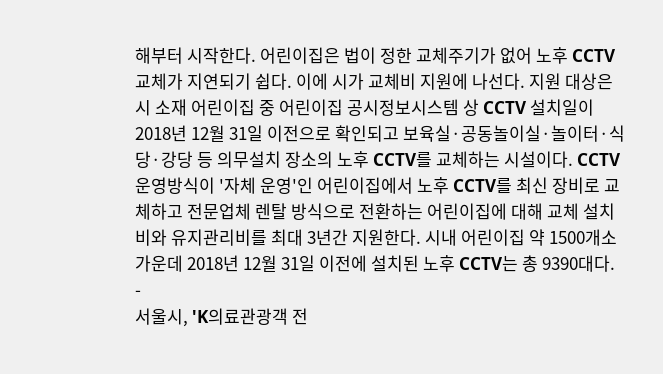해부터 시작한다. 어린이집은 법이 정한 교체주기가 없어 노후 CCTV 교체가 지연되기 쉽다. 이에 시가 교체비 지원에 나선다. 지원 대상은 시 소재 어린이집 중 어린이집 공시정보시스템 상 CCTV 설치일이 2018년 12월 31일 이전으로 확인되고 보육실·공동놀이실·놀이터·식당·강당 등 의무설치 장소의 노후 CCTV를 교체하는 시설이다. CCTV 운영방식이 '자체 운영'인 어린이집에서 노후 CCTV를 최신 장비로 교체하고 전문업체 렌탈 방식으로 전환하는 어린이집에 대해 교체 설치비와 유지관리비를 최대 3년간 지원한다. 시내 어린이집 약 1500개소 가운데 2018년 12월 31일 이전에 설치된 노후 CCTV는 총 9390대다.
-
서울시, 'K의료관광객 전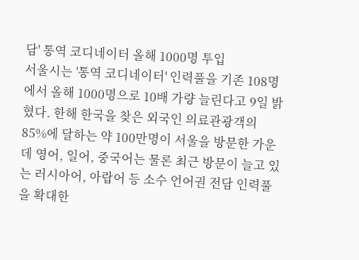담' 통역 코디네이터 올해 1000명 투입
서울시는 '통역 코디네이터' 인력풀을 기존 108명에서 올해 1000명으로 10배 가량 늘린다고 9일 밝혔다. 한해 한국을 찾은 외국인 의료관광객의 85%에 달하는 약 100만명이 서울을 방문한 가운데 영어, 일어, 중국어는 물론 최근 방문이 늘고 있는 러시아어, 아랍어 등 소수 언어권 전담 인력풀을 확대한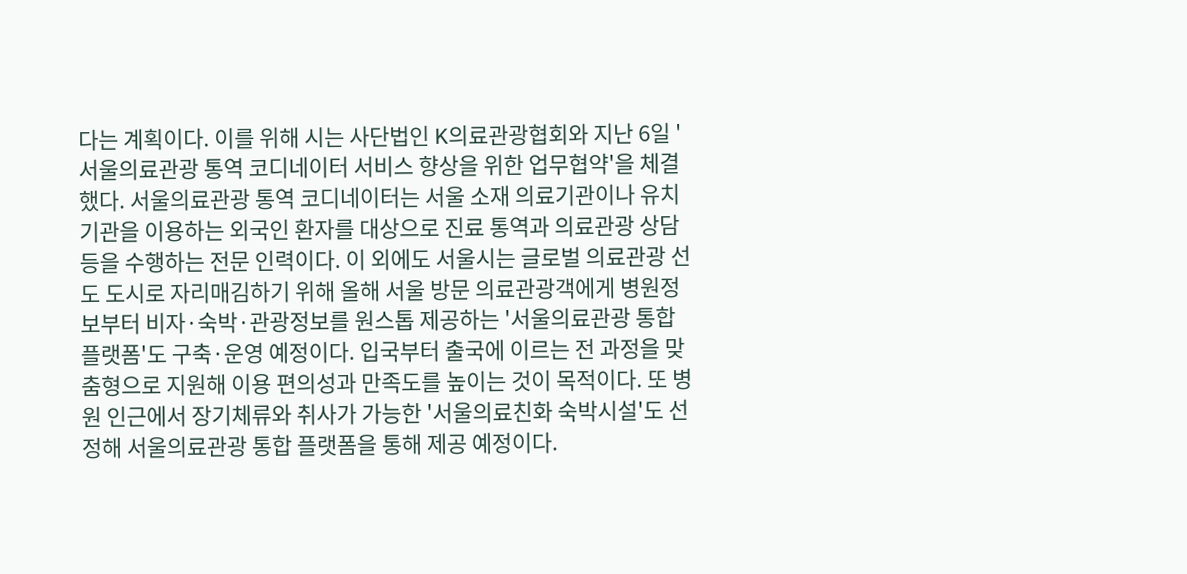다는 계획이다. 이를 위해 시는 사단법인 K의료관광협회와 지난 6일 '서울의료관광 통역 코디네이터 서비스 향상을 위한 업무협약'을 체결했다. 서울의료관광 통역 코디네이터는 서울 소재 의료기관이나 유치기관을 이용하는 외국인 환자를 대상으로 진료 통역과 의료관광 상담 등을 수행하는 전문 인력이다. 이 외에도 서울시는 글로벌 의료관광 선도 도시로 자리매김하기 위해 올해 서울 방문 의료관광객에게 병원정보부터 비자·숙박·관광정보를 원스톱 제공하는 '서울의료관광 통합 플랫폼'도 구축·운영 예정이다. 입국부터 출국에 이르는 전 과정을 맞춤형으로 지원해 이용 편의성과 만족도를 높이는 것이 목적이다. 또 병원 인근에서 장기체류와 취사가 가능한 '서울의료친화 숙박시설'도 선정해 서울의료관광 통합 플랫폼을 통해 제공 예정이다.